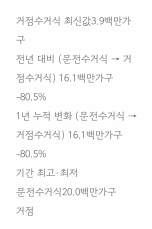거점수거식 최신값3.9백만가구
전년 대비 (문전수거식 → 거점수거식) 16.1백만가구-80.5%
1년 누적 변화 (문전수거식 → 거점수거식) 16.1백만가구-80.5%
기간 최고·최저
문전수거식20.0백만가구
거점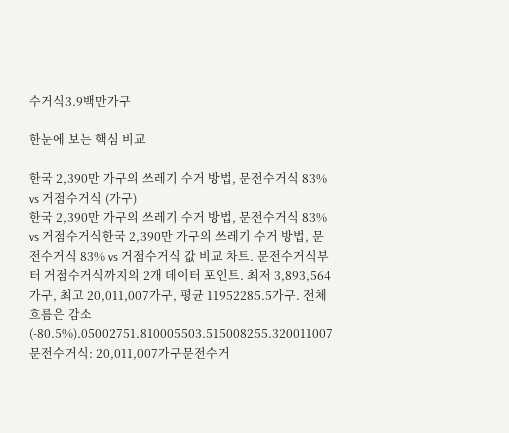수거식3.9백만가구

한눈에 보는 핵심 비교

한국 2,390만 가구의 쓰레기 수거 방법, 문전수거식 83% vs 거점수거식 (가구)
한국 2,390만 가구의 쓰레기 수거 방법, 문전수거식 83% vs 거점수거식한국 2,390만 가구의 쓰레기 수거 방법, 문전수거식 83% vs 거점수거식 값 비교 차트. 문전수거식부터 거점수거식까지의 2개 데이터 포인트. 최저 3,893,564가구, 최고 20,011,007가구, 평균 11952285.5가구. 전체 흐름은 감소(-80.5%).05002751.810005503.515008255.320011007문전수거식: 20,011,007가구문전수거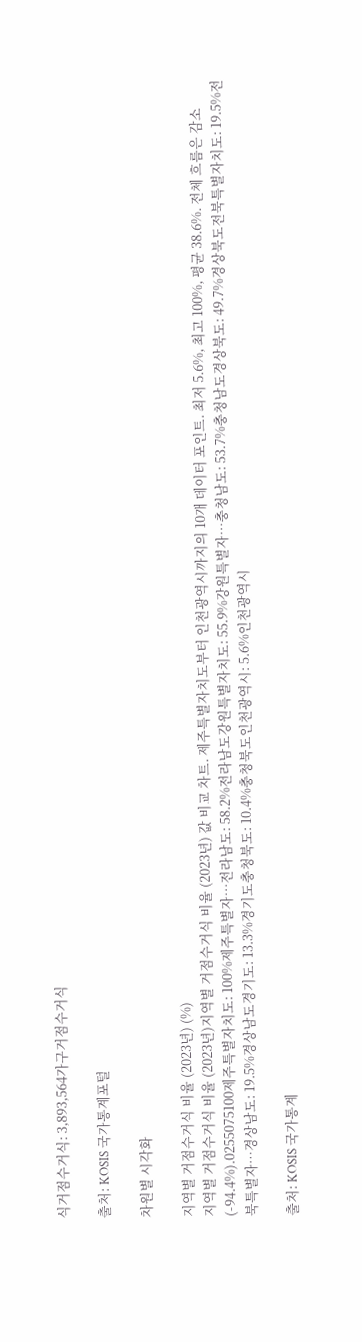식거점수거식: 3,893,564가구거점수거식

출처: KOSIS 국가통계포털

차원별 시각화

지역별 거점수거식 비율 (2023년) (%)
지역별 거점수거식 비율 (2023년)지역별 거점수거식 비율 (2023년) 값 비교 차트. 제주특별자치도부터 인천광역시까지의 10개 데이터 포인트. 최저 5.6%, 최고 100%, 평균 38.6%. 전체 흐름은 감소(-94.4%).0255075100제주특별자치도: 100%제주특별자…전라남도: 58.2%전라남도강원특별자치도: 55.9%강원특별자…충청남도: 53.7%충청남도경상북도: 49.7%경상북도전북특별자치도: 19.5%전북특별자…경상남도: 19.5%경상남도경기도: 13.3%경기도충청북도: 10.4%충청북도인천광역시: 5.6%인천광역시

출처: KOSIS 국가통계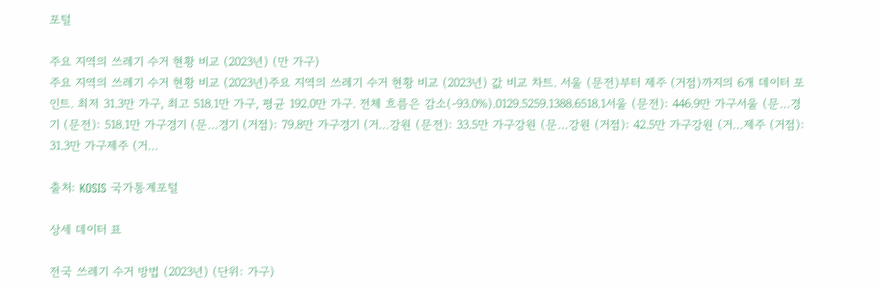포털

주요 지역의 쓰레기 수거 현황 비교 (2023년) (만 가구)
주요 지역의 쓰레기 수거 현황 비교 (2023년)주요 지역의 쓰레기 수거 현황 비교 (2023년) 값 비교 차트. 서울 (문전)부터 제주 (거점)까지의 6개 데이터 포인트. 최저 31.3만 가구, 최고 518.1만 가구, 평균 192.0만 가구. 전체 흐름은 감소(-93.0%).0129.5259.1388.6518.1서울 (문전): 446.9만 가구서울 (문…경기 (문전): 518.1만 가구경기 (문…경기 (거점): 79.8만 가구경기 (거…강원 (문전): 33.5만 가구강원 (문…강원 (거점): 42.5만 가구강원 (거…제주 (거점): 31.3만 가구제주 (거…

출처: KOSIS 국가통계포털

상세 데이터 표

전국 쓰레기 수거 방법 (2023년) (단위: 가구)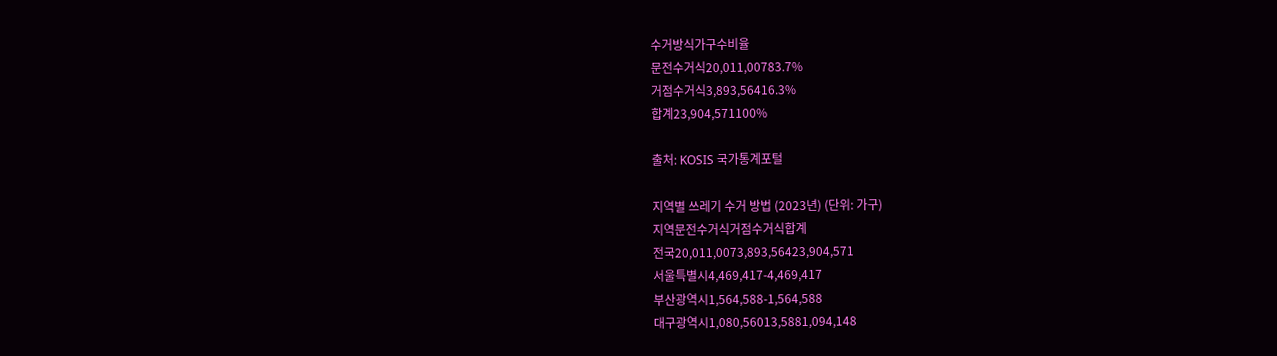수거방식가구수비율
문전수거식20,011,00783.7%
거점수거식3,893,56416.3%
합계23,904,571100%

출처: KOSIS 국가통계포털

지역별 쓰레기 수거 방법 (2023년) (단위: 가구)
지역문전수거식거점수거식합계
전국20,011,0073,893,56423,904,571
서울특별시4,469,417-4,469,417
부산광역시1,564,588-1,564,588
대구광역시1,080,56013,5881,094,148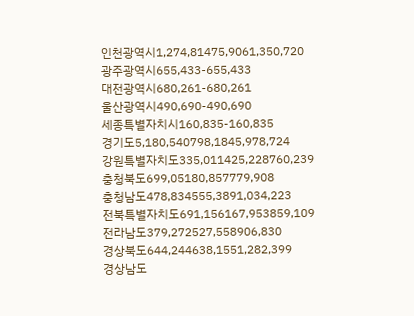인천광역시1,274,81475,9061,350,720
광주광역시655,433-655,433
대전광역시680,261-680,261
울산광역시490,690-490,690
세종특별자치시160,835-160,835
경기도5,180,540798,1845,978,724
강원특별자치도335,011425,228760,239
충청북도699,05180,857779,908
충청남도478,834555,3891,034,223
전북특별자치도691,156167,953859,109
전라남도379,272527,558906,830
경상북도644,244638,1551,282,399
경상남도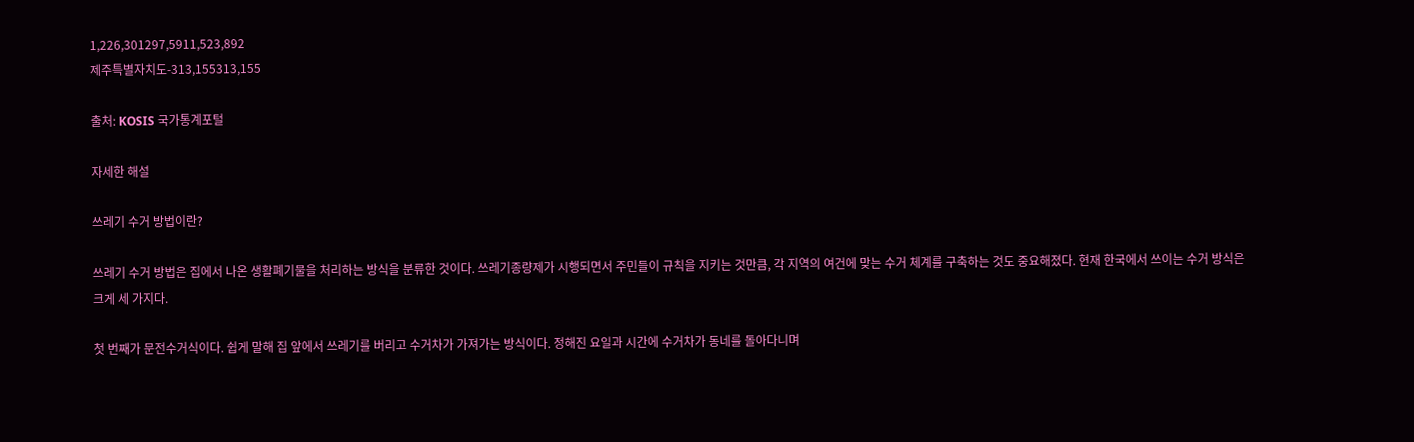1,226,301297,5911,523,892
제주특별자치도-313,155313,155

출처: KOSIS 국가통계포털

자세한 해설

쓰레기 수거 방법이란?

쓰레기 수거 방법은 집에서 나온 생활폐기물을 처리하는 방식을 분류한 것이다. 쓰레기종량제가 시행되면서 주민들이 규칙을 지키는 것만큼, 각 지역의 여건에 맞는 수거 체계를 구축하는 것도 중요해졌다. 현재 한국에서 쓰이는 수거 방식은 크게 세 가지다.

첫 번째가 문전수거식이다. 쉽게 말해 집 앞에서 쓰레기를 버리고 수거차가 가져가는 방식이다. 정해진 요일과 시간에 수거차가 동네를 돌아다니며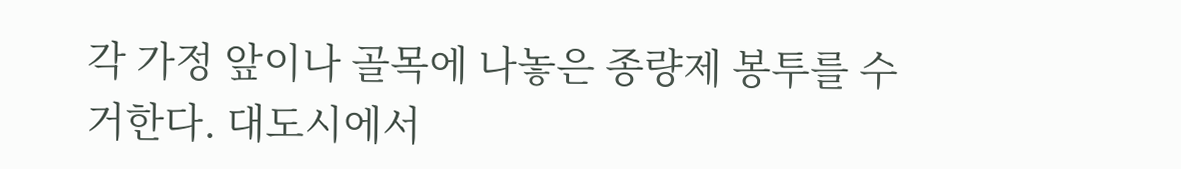각 가정 앞이나 골목에 나놓은 종량제 봉투를 수거한다. 대도시에서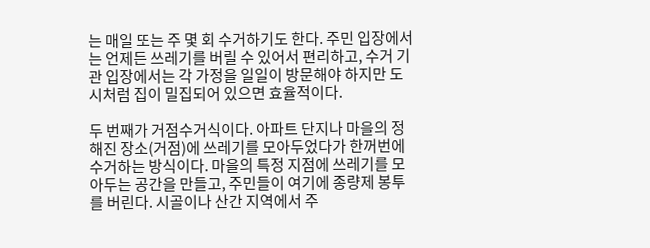는 매일 또는 주 몇 회 수거하기도 한다. 주민 입장에서는 언제든 쓰레기를 버릴 수 있어서 편리하고, 수거 기관 입장에서는 각 가정을 일일이 방문해야 하지만 도시처럼 집이 밀집되어 있으면 효율적이다.

두 번째가 거점수거식이다. 아파트 단지나 마을의 정해진 장소(거점)에 쓰레기를 모아두었다가 한꺼번에 수거하는 방식이다. 마을의 특정 지점에 쓰레기를 모아두는 공간을 만들고, 주민들이 여기에 종량제 봉투를 버린다. 시골이나 산간 지역에서 주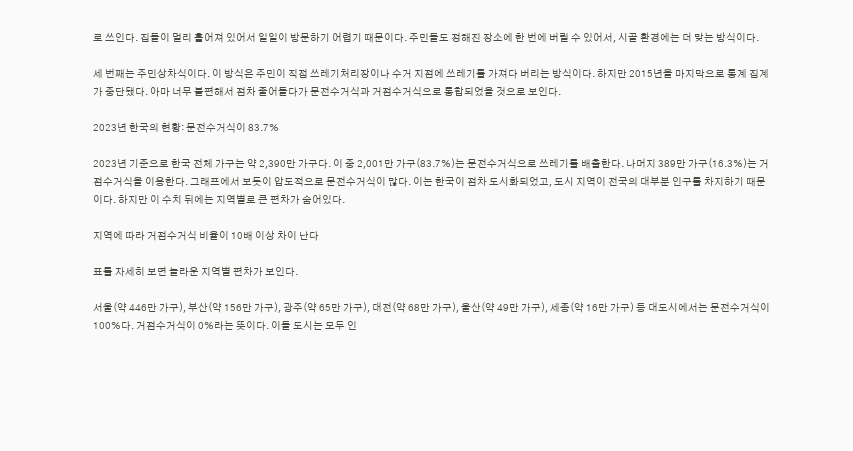로 쓰인다. 집들이 멀리 흩어져 있어서 일일이 방문하기 어렵기 때문이다. 주민들도 정해진 장소에 한 번에 버릴 수 있어서, 시골 환경에는 더 맞는 방식이다.

세 번째는 주민상차식이다. 이 방식은 주민이 직접 쓰레기처리장이나 수거 지점에 쓰레기를 가져다 버리는 방식이다. 하지만 2015년을 마지막으로 통계 집계가 중단됐다. 아마 너무 불편해서 점차 줄어들다가 문전수거식과 거점수거식으로 통합되었을 것으로 보인다.

2023년 한국의 현황: 문전수거식이 83.7%

2023년 기준으로 한국 전체 가구는 약 2,390만 가구다. 이 중 2,001만 가구(83.7%)는 문전수거식으로 쓰레기를 배출한다. 나머지 389만 가구(16.3%)는 거점수거식을 이용한다. 그래프에서 보듯이 압도적으로 문전수거식이 많다. 이는 한국이 점차 도시화되었고, 도시 지역이 전국의 대부분 인구를 차지하기 때문이다. 하지만 이 수치 뒤에는 지역별로 큰 편차가 숨어있다.

지역에 따라 거점수거식 비율이 10배 이상 차이 난다

표를 자세히 보면 놀라운 지역별 편차가 보인다.

서울(약 446만 가구), 부산(약 156만 가구), 광주(약 65만 가구), 대전(약 68만 가구), 울산(약 49만 가구), 세종(약 16만 가구) 등 대도시에서는 문전수거식이 100%다. 거점수거식이 0%라는 뜻이다. 이들 도시는 모두 인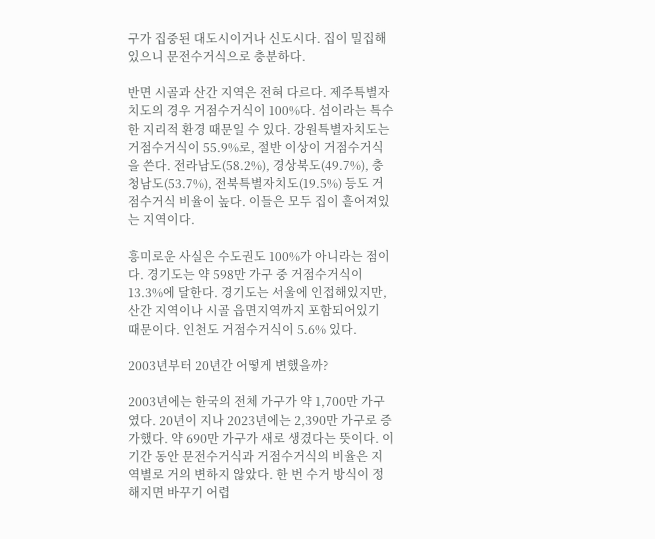구가 집중된 대도시이거나 신도시다. 집이 밀집해있으니 문전수거식으로 충분하다.

반면 시골과 산간 지역은 전혀 다르다. 제주특별자치도의 경우 거점수거식이 100%다. 섬이라는 특수한 지리적 환경 때문일 수 있다. 강원특별자치도는 거점수거식이 55.9%로, 절반 이상이 거점수거식을 쓴다. 전라남도(58.2%), 경상북도(49.7%), 충청남도(53.7%), 전북특별자치도(19.5%) 등도 거점수거식 비율이 높다. 이들은 모두 집이 흩어져있는 지역이다.

흥미로운 사실은 수도권도 100%가 아니라는 점이다. 경기도는 약 598만 가구 중 거점수거식이 13.3%에 달한다. 경기도는 서울에 인접해있지만, 산간 지역이나 시골 읍면지역까지 포함되어있기 때문이다. 인천도 거점수거식이 5.6% 있다.

2003년부터 20년간 어떻게 변했을까?

2003년에는 한국의 전체 가구가 약 1,700만 가구였다. 20년이 지나 2023년에는 2,390만 가구로 증가했다. 약 690만 가구가 새로 생겼다는 뜻이다. 이 기간 동안 문전수거식과 거점수거식의 비율은 지역별로 거의 변하지 않았다. 한 번 수거 방식이 정해지면 바꾸기 어렵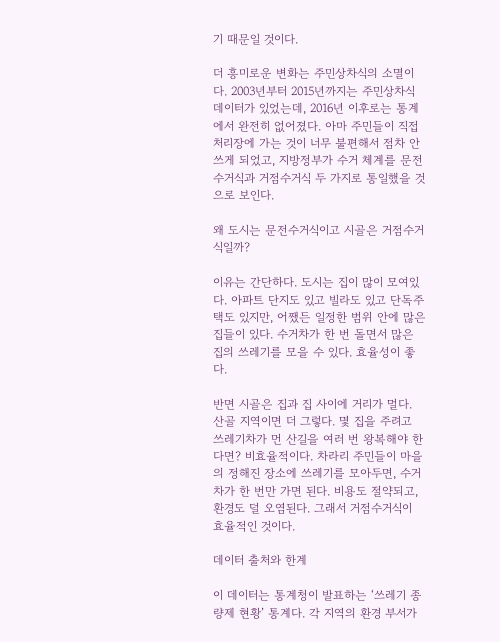기 때문일 것이다.

더 흥미로운 변화는 주민상차식의 소멸이다. 2003년부터 2015년까지는 주민상차식 데이터가 있었는데, 2016년 이후로는 통계에서 완전히 없어졌다. 아마 주민들이 직접 처리장에 가는 것이 너무 불편해서 점차 안 쓰게 되었고, 지방정부가 수거 체계를 문전수거식과 거점수거식 두 가지로 통일했을 것으로 보인다.

왜 도시는 문전수거식이고 시골은 거점수거식일까?

이유는 간단하다. 도시는 집이 많이 모여있다. 아파트 단지도 있고 빌라도 있고 단독주택도 있지만, 어쨌든 일정한 범위 안에 많은 집들이 있다. 수거차가 한 번 돌면서 많은 집의 쓰레기를 모을 수 있다. 효율성이 좋다.

반면 시골은 집과 집 사이에 거리가 멀다. 산골 지역이면 더 그렇다. 몇 집을 주려고 쓰레기차가 먼 산길을 여러 번 왕복해야 한다면? 비효율적이다. 차라리 주민들이 마을의 정해진 장소에 쓰레기를 모아두면, 수거차가 한 번만 가면 된다. 비용도 절약되고, 환경도 덜 오염된다. 그래서 거점수거식이 효율적인 것이다.

데이터 출처와 한계

이 데이터는 통계청이 발표하는 ‘쓰레기 종량제 현황’ 통계다. 각 지역의 환경 부서가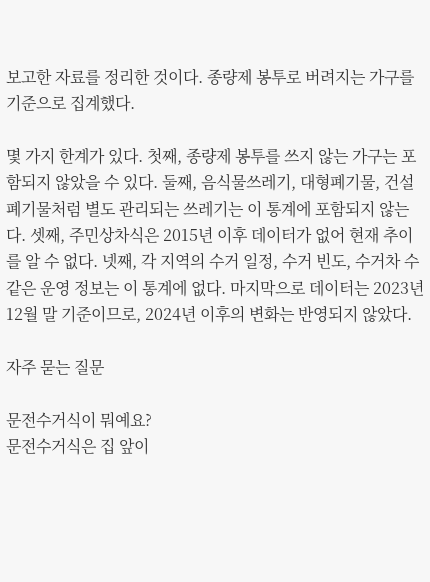보고한 자료를 정리한 것이다. 종량제 봉투로 버려지는 가구를 기준으로 집계했다.

몇 가지 한계가 있다. 첫째, 종량제 봉투를 쓰지 않는 가구는 포함되지 않았을 수 있다. 둘째, 음식물쓰레기, 대형폐기물, 건설폐기물처럼 별도 관리되는 쓰레기는 이 통계에 포함되지 않는다. 셋째, 주민상차식은 2015년 이후 데이터가 없어 현재 추이를 알 수 없다. 넷째, 각 지역의 수거 일정, 수거 빈도, 수거차 수 같은 운영 정보는 이 통계에 없다. 마지막으로 데이터는 2023년 12월 말 기준이므로, 2024년 이후의 변화는 반영되지 않았다.

자주 묻는 질문

문전수거식이 뭐예요?
문전수거식은 집 앞이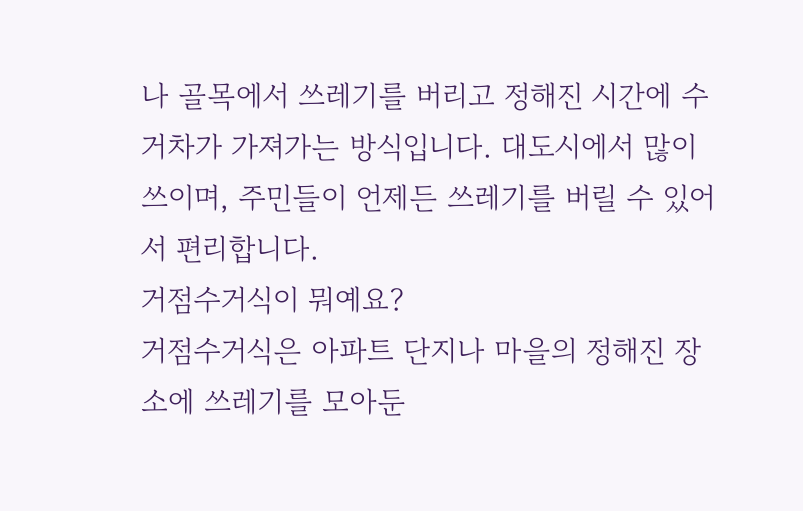나 골목에서 쓰레기를 버리고 정해진 시간에 수거차가 가져가는 방식입니다. 대도시에서 많이 쓰이며, 주민들이 언제든 쓰레기를 버릴 수 있어서 편리합니다.
거점수거식이 뭐예요?
거점수거식은 아파트 단지나 마을의 정해진 장소에 쓰레기를 모아둔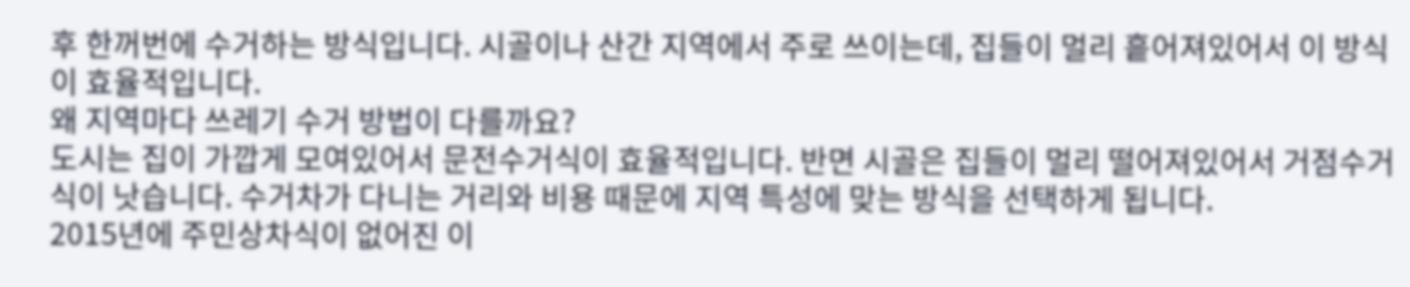후 한꺼번에 수거하는 방식입니다. 시골이나 산간 지역에서 주로 쓰이는데, 집들이 멀리 흩어져있어서 이 방식이 효율적입니다.
왜 지역마다 쓰레기 수거 방법이 다를까요?
도시는 집이 가깝게 모여있어서 문전수거식이 효율적입니다. 반면 시골은 집들이 멀리 떨어져있어서 거점수거식이 낫습니다. 수거차가 다니는 거리와 비용 때문에 지역 특성에 맞는 방식을 선택하게 됩니다.
2015년에 주민상차식이 없어진 이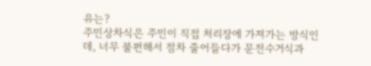유는?
주민상차식은 주민이 직접 처리장에 가져가는 방식인데, 너무 불편해서 점차 줄어들다가 문전수거식과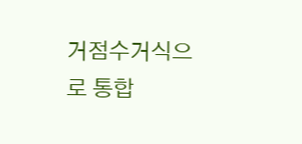거점수거식으로 통합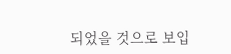되었을 것으로 보입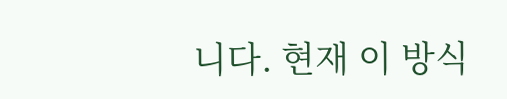니다. 현재 이 방식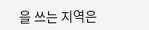을 쓰는 지역은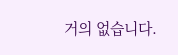거의 없습니다.